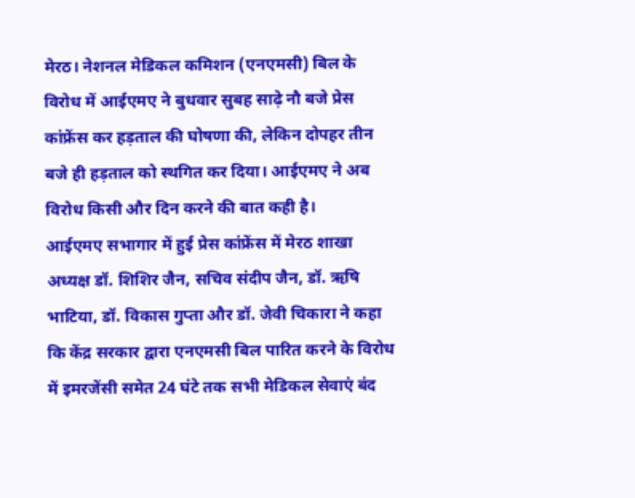मेरठ। नेशनल मेडिकल कमिशन (एनएमसी) बिल के विरोध में आईएमए ने बुधवार सुबह साढ़े नौ बजे प्रेस कांफ्रेंस कर हड़ताल की घोषणा की, लेकिन दोपहर तीन बजे ही हड़ताल को स्थगित कर दिया। आईएमए ने अब विरोध किसी और दिन करने की बात कही है।
आईएमए सभागार में हुई प्रेस कांफ्रेंस में मेरठ शाखा अध्यक्ष डॉ. शिशिर जैन, सचिव संदीप जैन, डॉ. ऋषि भाटिया, डॉ. विकास गुप्ता और डॉ. जेवी चिकारा ने कहा कि केंद्र सरकार द्वारा एनएमसी बिल पारित करने के विरोध में इमरजेंसी समेत 24 घंटे तक सभी मेडिकल सेवाएं बंद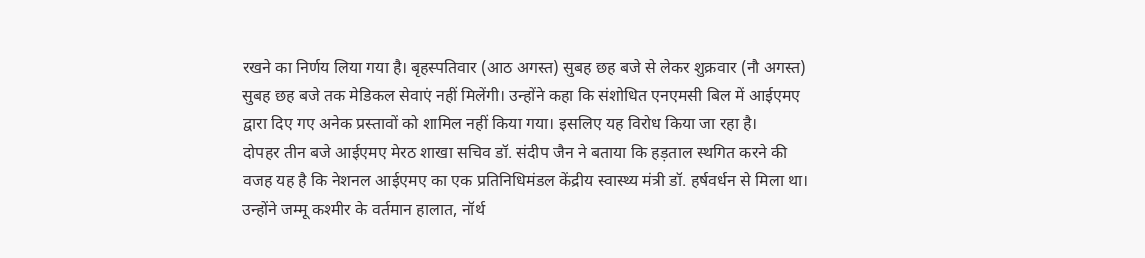रखने का निर्णय लिया गया है। बृहस्पतिवार (आठ अगस्त) सुबह छह बजे से लेकर शुक्रवार (नौ अगस्त) सुबह छह बजे तक मेडिकल सेवाएं नहीं मिलेंगी। उन्होंने कहा कि संशोधित एनएमसी बिल में आईएमए द्वारा दिए गए अनेक प्रस्तावों को शामिल नहीं किया गया। इसलिए यह विरोध किया जा रहा है।
दोपहर तीन बजे आईएमए मेरठ शाखा सचिव डॉ. संदीप जैन ने बताया कि हड़ताल स्थगित करने की वजह यह है कि नेशनल आईएमए का एक प्रतिनिधिमंडल केंद्रीय स्वास्थ्य मंत्री डॉ. हर्षवर्धन से मिला था। उन्होंने जम्मू कश्मीर के वर्तमान हालात, नॉर्थ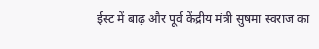ईस्ट में बाढ़ और पूर्व केंद्रीय मंत्री सुषमा स्वराज का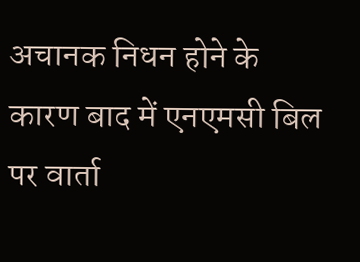अचानक निधन होने के कारण बाद में एनएमसी बिल पर वार्ता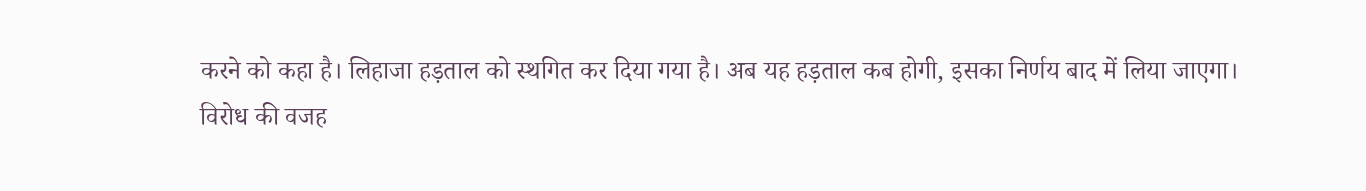करने को कहा है। लिहाजा हड़ताल को स्थगित कर दिया गया है। अब यह हड़ताल कब होगी, इसका निर्णय बाद में लिया जाएगा।
विरोध की वजह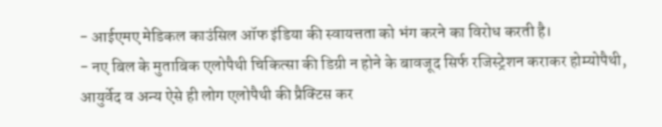- आईएमए मेडिकल काउंसिल ऑफ इंडिया की स्वायत्तता को भंग करने का विरोध करती है।
- नए बिल के मुताबिक एलोपैथी चिकित्सा की डिग्री न होने के बावजूद सिर्फ रजिस्ट्रेशन कराकर होम्योपैथी, आयुर्वेद व अन्य ऐसे ही लोग एलोपैथी की प्रैक्टिस कर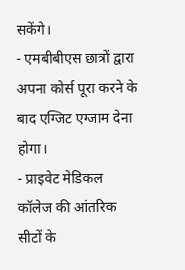सकेंगे।
- एमबीबीएस छात्रों द्वारा अपना कोर्स पूरा करने के बाद एग्जिट एग्जाम देना होगा।
- प्राइवेट मेडिकल कॉलेज की आंतरिक सीटों के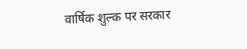वार्षिक शुल्क पर सरकार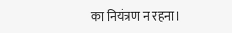का नियंत्रण न रहना।